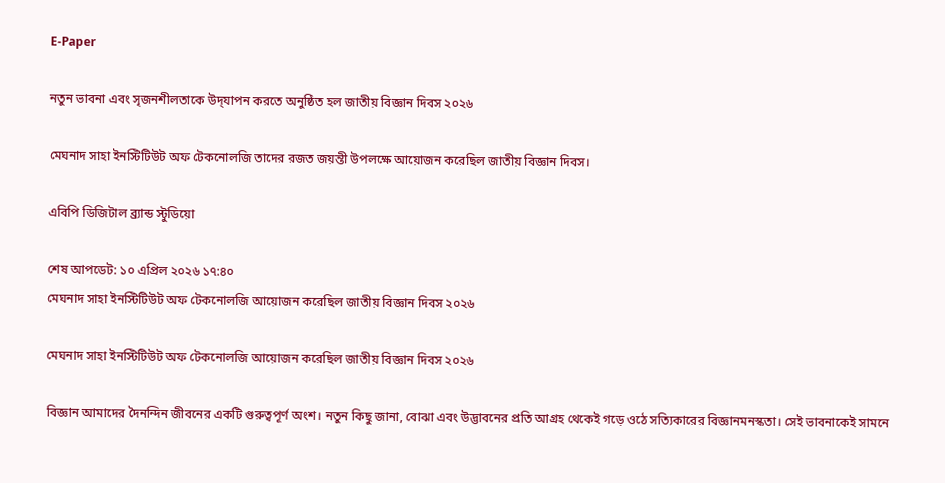E-Paper

নতুন ভাবনা এবং সৃজনশীলতাকে উদ্‌যাপন করতে অনুষ্ঠিত হল জাতীয় বিজ্ঞান দিবস ২০২৬

মেঘনাদ সাহা ইনস্টিটিউট অফ টেকনোলজি তাদের রজত জয়ন্তী উপলক্ষে আয়োজন করেছিল জাতীয় বিজ্ঞান দিবস।

এবিপি ডিজিটাল ব্র্যান্ড স্টুডিয়ো

শেষ আপডেট: ১০ এপ্রিল ২০২৬ ১৭:৪০
মেঘনাদ সাহা ইনস্টিটিউট অফ টেকনোলজি আয়োজন করেছিল জাতীয় বিজ্ঞান দিবস ২০২৬

মেঘনাদ সাহা ইনস্টিটিউট অফ টেকনোলজি আয়োজন করেছিল জাতীয় বিজ্ঞান দিবস ২০২৬

বিজ্ঞান আমাদের দৈনন্দিন জীবনের একটি গুরুত্বপূর্ণ অংশ। নতুন কিছু জানা, বোঝা এবং উদ্ভাবনের প্রতি আগ্রহ থেকেই গড়ে ওঠে সত্যিকারের বিজ্ঞানমনস্কতা। সেই ভাবনাকেই সামনে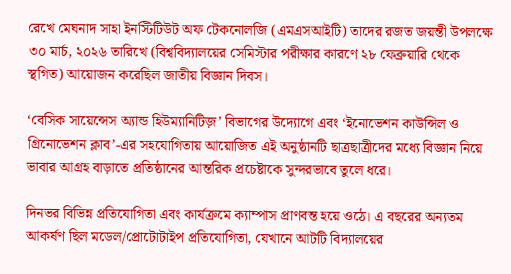রেখে মেঘনাদ সাহা ইনস্টিটিউট অফ টেকনোলজি (এমএসআইটি) তাদের রজত জয়ন্তী উপলক্ষে ৩০ মার্চ, ২০২৬ তারিখে (বিশ্ববিদ্যালয়ের সেমিস্টার পরীক্ষার কারণে ২৮ ফেব্রুয়ারি থেকে স্থগিত) আয়োজন করেছিল জাতীয় বিজ্ঞান দিবস।

‘বেসিক সায়েন্সেস অ্যান্ড হিউম্যানিটিজ়’ বিভাগের উদ্যোগে এবং ‘ইনোভেশন কাউন্সিল ও গ্রিনোভেশন ক্লাব’-এর সহযোগিতায় আয়োজিত এই অনুষ্ঠানটি ছাত্রছাত্রীদের মধ্যে বিজ্ঞান নিয়ে ভাবার আগ্রহ বাড়াতে প্রতিষ্ঠানের আন্তরিক প্রচেষ্টাকে সুন্দরভাবে তুলে ধরে।

দিনভর বিভিন্ন প্রতিযোগিতা এবং কার্যক্রমে ক্যাম্পাস প্রাণবন্ত হয়ে ওঠে। এ বছরের অন্যতম আকর্ষণ ছিল মডেল/প্রোটোটাইপ প্রতিযোগিতা, যেখানে আটটি বিদ্যালয়ের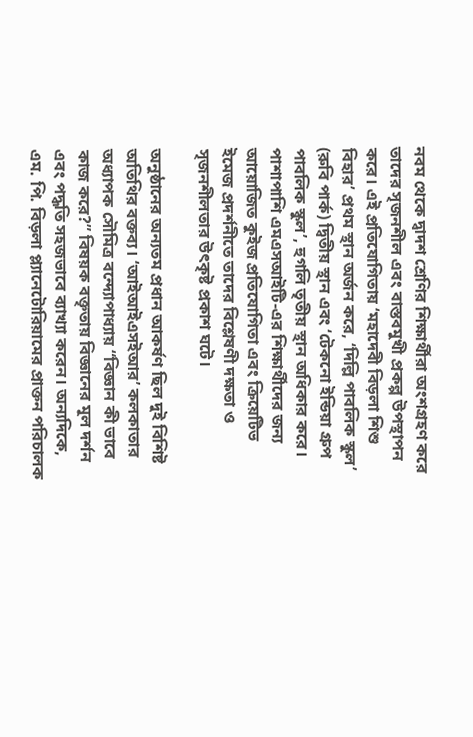নবম থেকে দ্বাদশ শ্রেণির শিক্ষার্থীরা অংশগ্রহণ করে তাদের সৃজনশীল এবং বাস্তবমুখী প্রকল্প উপস্থাপন করে। এই প্রতিযোগিতায় ‘মহাদেবী বিড়লা শিশু বিহার’ প্রথম স্থান অর্জন করে, ‘দিল্লি পাবলিক স্কুল’ (রুবি পার্ক) দ্বিতীয় স্থান এবং ‘টেকনো ইন্ডিয়া গ্রুপ পাবলিক স্কুল’, হুগলি তৃতীয় স্থান অধিকার করে। পাশাপাশি এমএসআইটি-এর শিক্ষার্থীদের জন্য আয়োজিত কুইজ প্রতিযোগিতা এবং ক্রিয়েটিভ ইমেজ প্রদর্শনীতে তাদের বিশ্লেষণী দক্ষতা ও সৃজনশীলতার উৎকৃষ্ট প্রকাশ ঘটে।

অনুষ্ঠানের অন্যতম প্রধান আকর্ষণ ছিল দুই বিশিষ্ট অতিথির বক্তব্য। ‘আইআইএসইআর’ কলকাতার অধ্যাপক সৌমিত্র বন্দ্যোপাধ্যায় “বিজ্ঞান কী ভাবে কাজ করে?” বিষয়ক বক্তৃতায় বিজ্ঞানের মূল দর্শন এবং পদ্ধতি সহজভাবে ব্যাখ্যা করেন। অন্যদিকে, এম. পি. বিড়লা প্ল্যানেটোরিয়ামের প্রাক্তন পরিচালক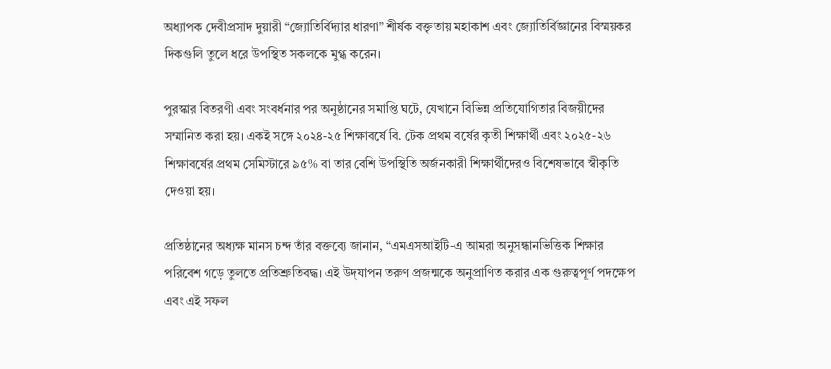অধ্যাপক দেবীপ্রসাদ দুয়ারী “জ্যোতির্বিদ্যার ধারণা” শীর্ষক বক্তৃতায় মহাকাশ এবং জ্যোতির্বিজ্ঞানের বিস্ময়কর দিকগুলি তুলে ধরে উপস্থিত সকলকে মুগ্ধ করেন।

পুরস্কার বিতরণী এবং সংবর্ধনার পর অনুষ্ঠানের সমাপ্তি ঘটে, যেখানে বিভিন্ন প্রতিযোগিতার বিজয়ীদের সম্মানিত করা হয়। একই সঙ্গে ২০২৪-২৫ শিক্ষাবর্ষে বি. টেক প্রথম বর্ষের কৃতী শিক্ষার্থী এবং ২০২৫-২৬ শিক্ষাবর্ষের প্রথম সেমিস্টারে ৯৫% বা তার বেশি উপস্থিতি অর্জনকারী শিক্ষার্থীদেরও বিশেষভাবে স্বীকৃতি দেওয়া হয়।

প্রতিষ্ঠানের অধ্যক্ষ মানস চন্দ তাঁর বক্তব্যে জানান, “এমএসআইটি-এ আমরা অনুসন্ধানভিত্তিক শিক্ষার পরিবেশ গড়ে তুলতে প্রতিশ্রুতিবদ্ধ। এই উদ্‌যাপন তরুণ প্রজন্মকে অনুপ্রাণিত করার এক গুরুত্বপূর্ণ পদক্ষেপ এবং এই সফল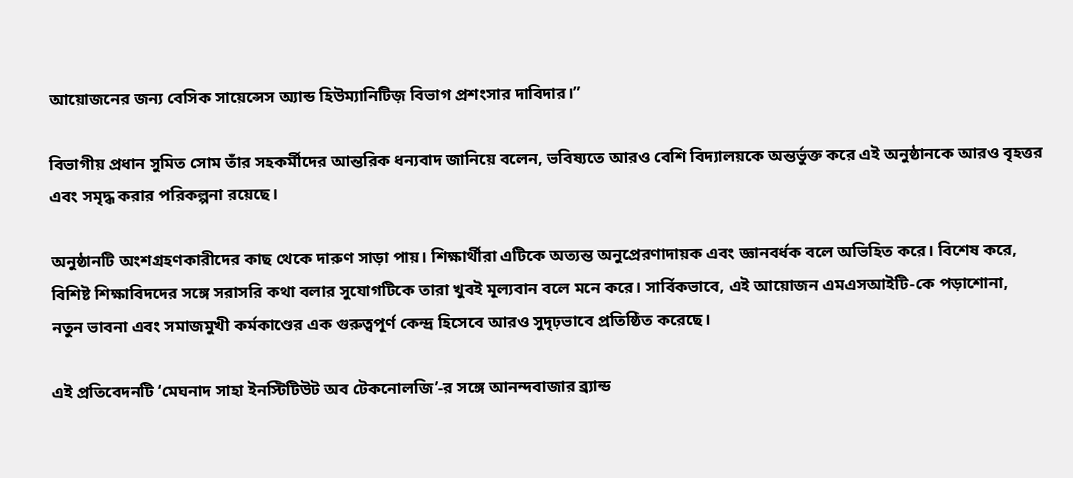আয়োজনের জন্য বেসিক সায়েন্সেস অ্যান্ড হিউম্যানিটিজ় বিভাগ প্রশংসার দাবিদার।”

বিভাগীয় প্রধান সুমিত সোম তাঁর সহকর্মীদের আন্তরিক ধন্যবাদ জানিয়ে বলেন, ভবিষ্যতে আরও বেশি বিদ্যালয়কে অন্তর্ভুক্ত করে এই অনুষ্ঠানকে আরও বৃহত্তর এবং সমৃদ্ধ করার পরিকল্পনা রয়েছে।

অনুষ্ঠানটি অংশগ্রহণকারীদের কাছ থেকে দারুণ সাড়া পায়। শিক্ষার্থীরা এটিকে অত্যন্ত অনুপ্রেরণাদায়ক এবং জ্ঞানবর্ধক বলে অভিহিত করে। বিশেষ করে, বিশিষ্ট শিক্ষাবিদদের সঙ্গে সরাসরি কথা বলার সুযোগটিকে তারা খুবই মূল্যবান বলে মনে করে। সার্বিকভাবে, এই আয়োজন এমএসআইটি-কে পড়াশোনা, নতুন ভাবনা এবং সমাজমুখী কর্মকাণ্ডের এক গুরুত্বপূর্ণ কেন্দ্র হিসেবে আরও সুদৃঢ়ভাবে প্রতিষ্ঠিত করেছে।

এই প্রতিবেদনটি ‘মেঘনাদ সাহা ইনস্টিটিউট অব টেকনোলজি’-র সঙ্গে আনন্দবাজার ব্র্যান্ড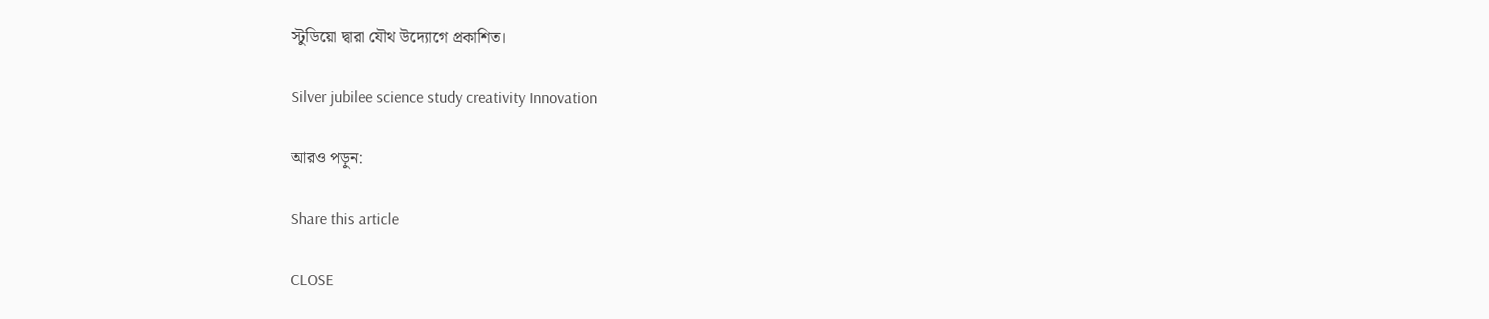স্টুডিয়ো দ্বারা যৌথ উদ্যোগে প্রকাশিত।

Silver jubilee science study creativity Innovation

আরও পড়ুন:

Share this article

CLOSE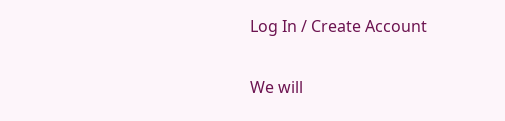Log In / Create Account

We will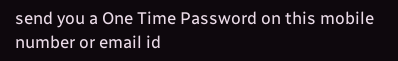send you a One Time Password on this mobile number or email id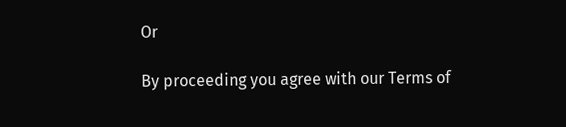Or

By proceeding you agree with our Terms of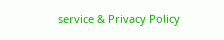service & Privacy Policy